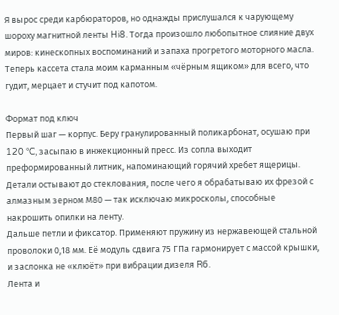Я вырос среди карбюраторов, но однажды прислушался к чарующему шороху магнитной ленты Hi8. Тогда произошло любопытное слияние двух миров: кинескопных воспоминаний и запаха прогретого моторного масла. Теперь кассета стала моим карманным «чёрным ящиком» для всего, что гудит, мерцает и стучит под капотом.

Формат под ключ
Первый шаг — корпус. Беру гранулированный поликарбонат, осушаю при 120 °C, засыпаю в инжекционный пресс. Из сопла выходит преформированный литник, напоминающий горячий хребет ящерицы. Детали остывают до стеклования, после чего я обрабатываю их фрезой с алмазным зерном М80 — так исключаю микросколы, способные накрошить опилки на ленту.
Дальше петли и фиксатор. Применяют пружину из нержавеющей стальной проволоки 0,18 мм. Её модуль сдвига 75 ГПа гармонирует с массой крышки, и заслонка не «клюёт» при вибрации дизеля R6.
Лента и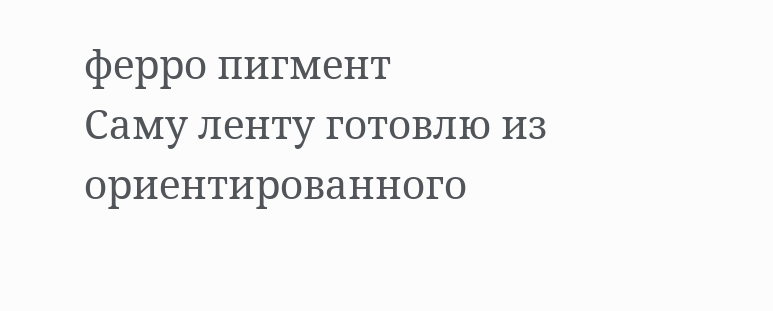ферро пигмент
Саму ленту готовлю из ориентированного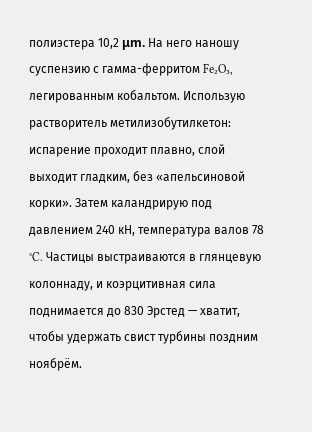полиэстера 10,2 μm. На него наношу суспензию с гамма-ферритом Fe₂O₃, легированным кобальтом. Использую растворитель метилизобутилкетон: испарение проходит плавно, слой выходит гладким, без «апельсиновой корки». Затем каландрирую под давлением 240 кН, температура валов 78 °C. Частицы выстраиваются в глянцевую колоннаду, и коэрцитивная сила поднимается до 830 Эрстед — хватит, чтобы удержать свист турбины поздним ноябрём.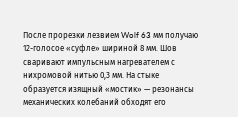После прорезки лезвием Wolf 63 мм получаю 12-голосое «суфле» шириной 8 мм. Шов сваривают импульсным нагревателем с нихромовой нитью 0,3 мм. На стыке образуется изящный «мостик» — резонансы механических колебаний обходят его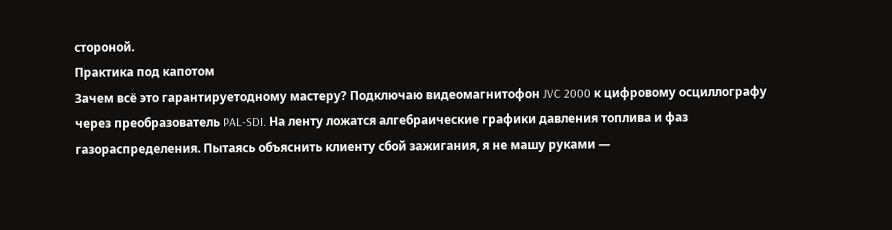стороной.
Практика под капотом
Зачем всё это гарантируетодному мастеру? Подключаю видеомагнитофон JVC 2000 к цифровому осциллографу через преобразователь PAL-SDI. На ленту ложатся алгебраические графики давления топлива и фаз газораспределения. Пытаясь объяснить клиенту сбой зажигания, я не машу руками —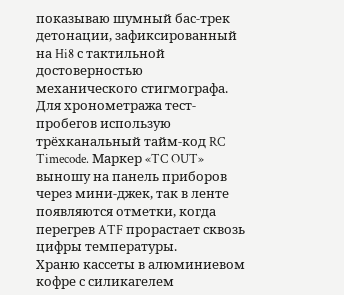показываю шумный бас-трек детонации, зафиксированный на Hi8 с тактильной достоверностью механического стигмографа.
Для хронометража тест-пробегов использую трёхканальный тайм-код RC Timecode. Маркер «TC OUT» выношу на панель приборов через мини-джек, так в ленте появляются отметки, когда перегрев ATF прорастает сквозь цифры температуры.
Храню кассеты в алюминиевом кофре с силикагелем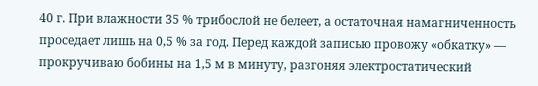40 г. При влажности 35 % трибослой не белеет, а остаточная намагниченность проседает лишь на 0,5 % за год. Перед каждой записью провожу «обкатку» — прокручиваю бобины на 1,5 м в минуту, разгоняя электростатический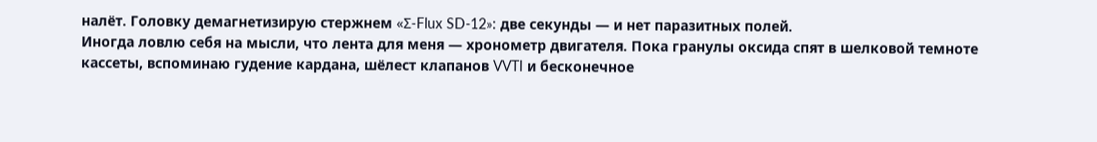налёт. Головку демагнетизирую стержнем «Σ-Flux SD-12»: две секунды — и нет паразитных полей.
Иногда ловлю себя на мысли, что лента для меня — хронометр двигателя. Пока гранулы оксида спят в шелковой темноте кассеты, вспоминаю гудение кардана, шёлест клапанов VVTI и бесконечное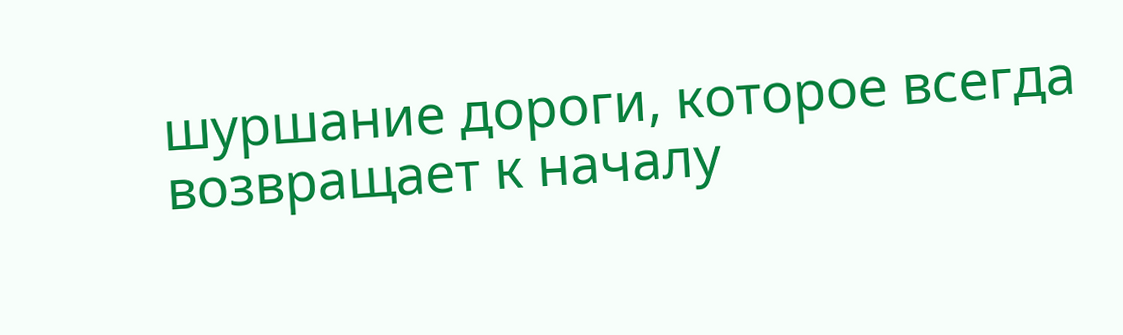шуршание дороги, которое всегда возвращает к началу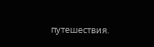путешествия.